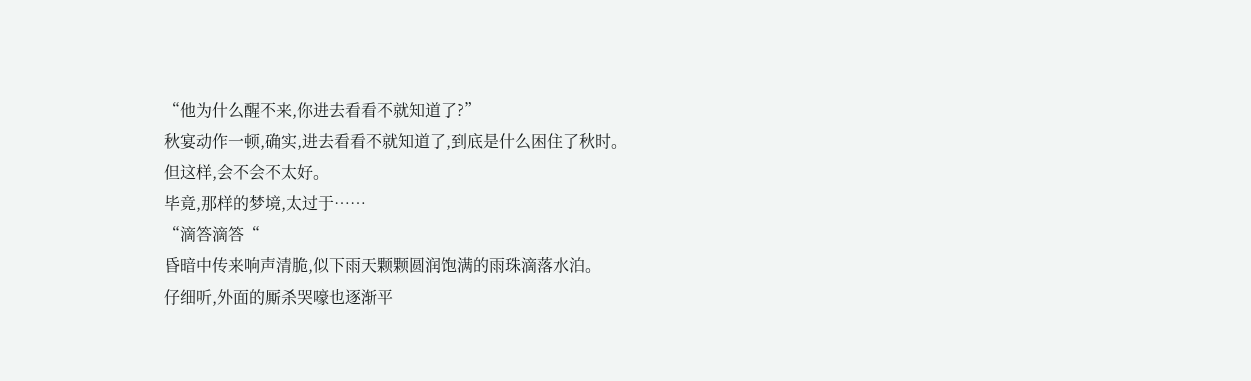“他为什么醒不来,你进去看看不就知道了?”
秋宴动作一顿,确实,进去看看不就知道了,到底是什么困住了秋时。
但这样,会不会不太好。
毕竟,那样的梦境,太过于……
“滴答滴答“
昏暗中传来响声清脆,似下雨天颗颗圆润饱满的雨珠滴落水泊。
仔细听,外面的厮杀哭嚎也逐渐平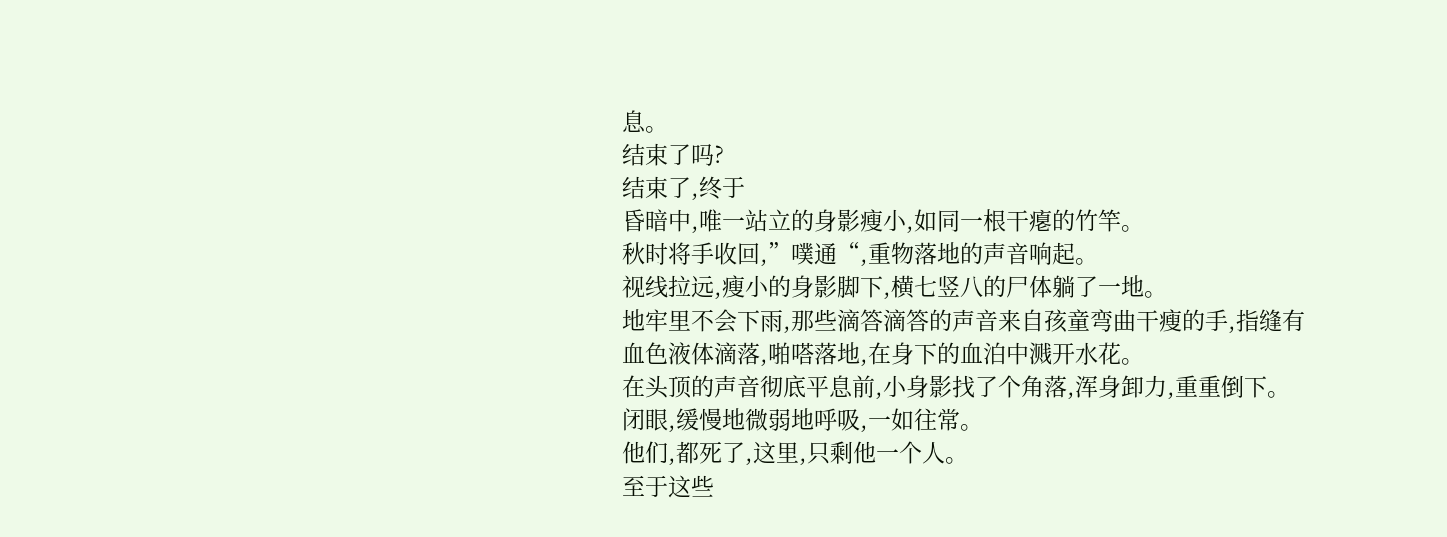息。
结束了吗?
结束了,终于
昏暗中,唯一站立的身影瘦小,如同一根干瘪的竹竿。
秋时将手收回,”噗通“,重物落地的声音响起。
视线拉远,瘦小的身影脚下,横七竖八的尸体躺了一地。
地牢里不会下雨,那些滴答滴答的声音来自孩童弯曲干瘦的手,指缝有血色液体滴落,啪嗒落地,在身下的血泊中溅开水花。
在头顶的声音彻底平息前,小身影找了个角落,浑身卸力,重重倒下。
闭眼,缓慢地微弱地呼吸,一如往常。
他们,都死了,这里,只剩他一个人。
至于这些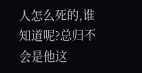人怎么死的,谁知道呢?总归不会是他这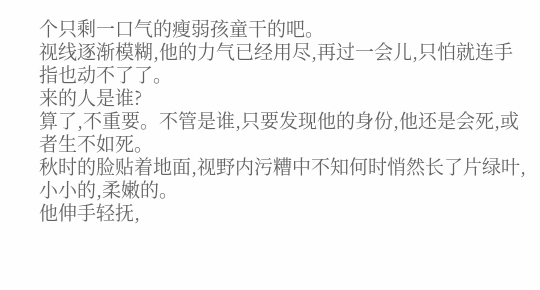个只剩一口气的瘦弱孩童干的吧。
视线逐渐模糊,他的力气已经用尽,再过一会儿,只怕就连手指也动不了了。
来的人是谁?
算了,不重要。不管是谁,只要发现他的身份,他还是会死,或者生不如死。
秋时的脸贴着地面,视野内污糟中不知何时悄然长了片绿叶,小小的,柔嫩的。
他伸手轻抚,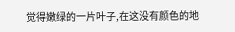觉得嫩绿的一片叶子,在这没有颜色的地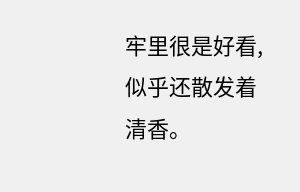牢里很是好看,似乎还散发着清香。